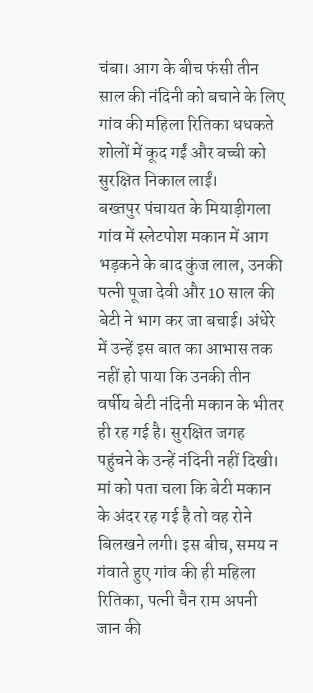चंबा। आग के बीच फंसी तीन साल की नंदिनी को बचाने के लिए गांव की महिला रितिका धधकते शोलों में कूद गईं और बच्ची को सुरक्षित निकाल लाईं।
बख्तपुर पंचायत के मियाड़ीगला गांव में स्लेटपोश मकान में आग भड़कने के बाद कुंज लाल, उनकी पत्नी पूजा देवी और 10 साल की बेटी ने भाग कर जा बचाई। अंधेरे में उन्हें इस बात का आभास तक नहीं हो पाया कि उनकी तीन वर्षीय बेटी नंदिनी मकान के भीतर ही रह गई है। सुरक्षित जगह पहुंचने के उन्हें नंदिनी नहीं दिखी। मां को पता चला कि बेटी मकान के अंदर रह गई है तो वह रोने बिलखने लगी। इस बीच, समय न गंवाते हुए गांव की ही महिला रितिका, पत्नी चैन राम अपनी जान की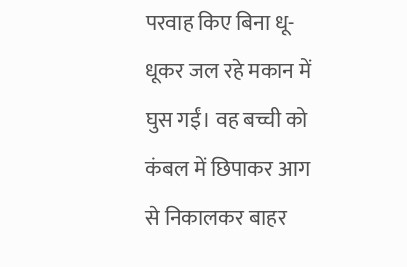परवाह किए बिना धू-धूकर जल रहे मकान में घुस गईं। वह बच्ची को कंबल में छिपाकर आग से निकालकर बाहर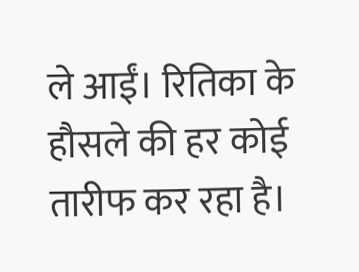ले आईं। रितिका के हौसले की हर कोई तारीफ कर रहा है।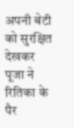अपनी बेटी को सुरक्षित देखकर पूजा ने रितिका के पैर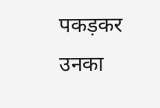पकड़कर उनका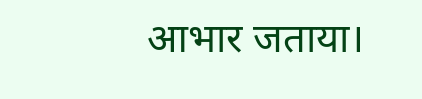आभार जताया।